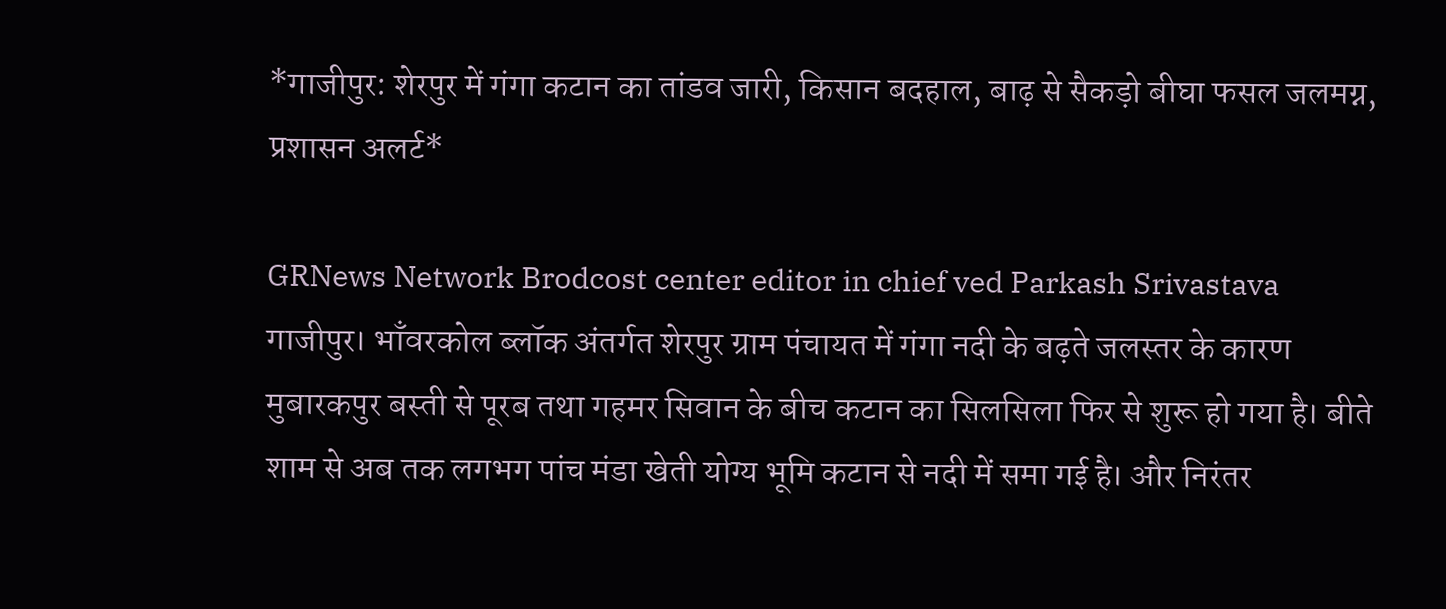*गाजीपुर: शेरपुर में गंगा कटान का तांडव जारी, किसान बदहाल, बाढ़ से सैकड़ो बीघा फसल जलमग्न, प्रशासन अलर्ट*

GRNews Network Brodcost center editor in chief ved Parkash Srivastava
गाजीपुर। भाँवरकोल ब्लॉक अंतर्गत शेरपुर ग्राम पंचायत में गंगा नदी के बढ़ते जलस्तर के कारण मुबारकपुर बस्ती से पूरब तथा गहमर सिवान के बीच कटान का सिलसिला फिर से शुरू हो गया है। बीते शाम से अब तक लगभग पांच मंडा खेती योग्य भूमि कटान से नदी में समा गई है। और निरंतर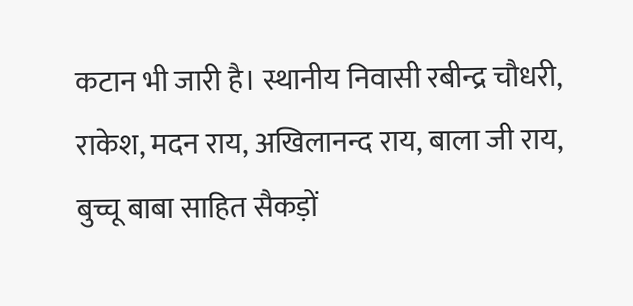कटान भी जारी है। स्थानीय निवासी रबीन्द्र चौधरी, राकेश, मदन राय, अखिलानन्द राय, बाला जी राय, बुच्चू बाबा साहित सैकड़ों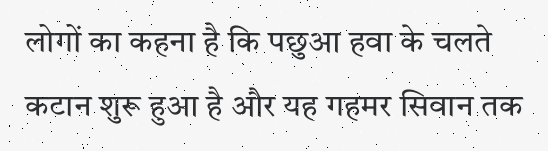लोगों का कहना है कि पछुआ हवा के चलते कटान शुरू हुआ है और यह गहमर सिवान तक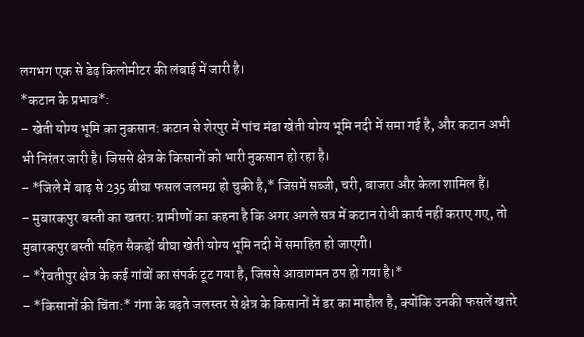लगभग एक से डेढ़ किलोमीटर की लंबाई में जारी है।
*कटान के प्रभाव*:
– खेती योग्य भूमि का नुकसान: कटान से शेरपुर में पांच मंडा खेती योग्य भूमि नदी में समा गई है, और कटान अभी भी निरंतर जारी है। जिससे क्षेत्र के किसानों को भारी नुकसान हो रहा है।
– *जिले में बाढ़ से 235 बीघा फसल जलमग्न हो चुकी है,* जिसमें सब्जी, चरी, बाजरा और केला शामिल हैं।
– मुबारकपुर बस्ती का खतरा: ग्रामीणों का कहना है कि अगर अगले सत्र में कटान रोधी कार्य नहीं कराए गए, तो मुबारकपुर बस्ती सहित सैकड़ों बीघा खेती योग्य भूमि नदी में समाहित हो जाएगी।
– *रेवतीपुर क्षेत्र के कई गांवों का संपर्क टूट गया है, जिससे आवागमन ठप हो गया है।*
– *किसानों की चिंता:* गंगा के बढ़ते जलस्तर से क्षेत्र के किसानों में डर का माहौल है, क्योंकि उनकी फसलें खतरे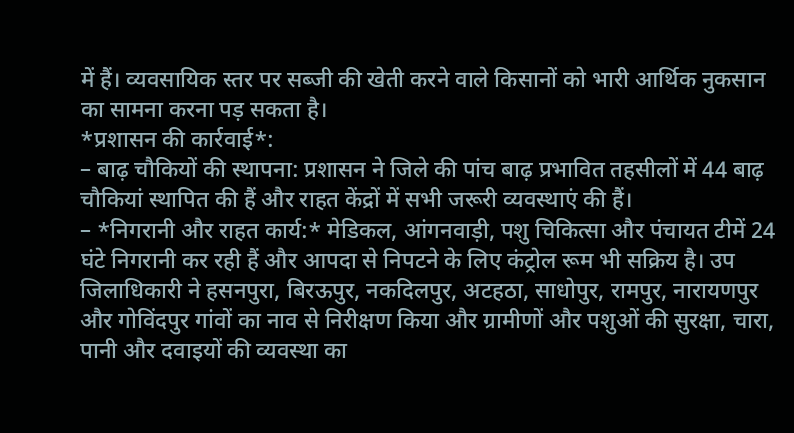में हैं। व्यवसायिक स्तर पर सब्जी की खेती करने वाले किसानों को भारी आर्थिक नुकसान का सामना करना पड़ सकता है।
*प्रशासन की कार्रवाई*:
– बाढ़ चौकियों की स्थापना: प्रशासन ने जिले की पांच बाढ़ प्रभावित तहसीलों में 44 बाढ़ चौकियां स्थापित की हैं और राहत केंद्रों में सभी जरूरी व्यवस्थाएं की हैं।
– *निगरानी और राहत कार्य:* मेडिकल, आंगनवाड़ी, पशु चिकित्सा और पंचायत टीमें 24 घंटे निगरानी कर रही हैं और आपदा से निपटने के लिए कंट्रोल रूम भी सक्रिय है। उप जिलाधिकारी ने हसनपुरा, बिरऊपुर, नकदिलपुर, अटहठा, साधोपुर, रामपुर, नारायणपुर और गोविंदपुर गांवों का नाव से निरीक्षण किया और ग्रामीणों और पशुओं की सुरक्षा, चारा, पानी और दवाइयों की व्यवस्था का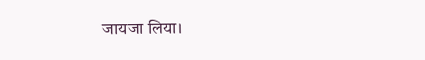जायजा लिया।